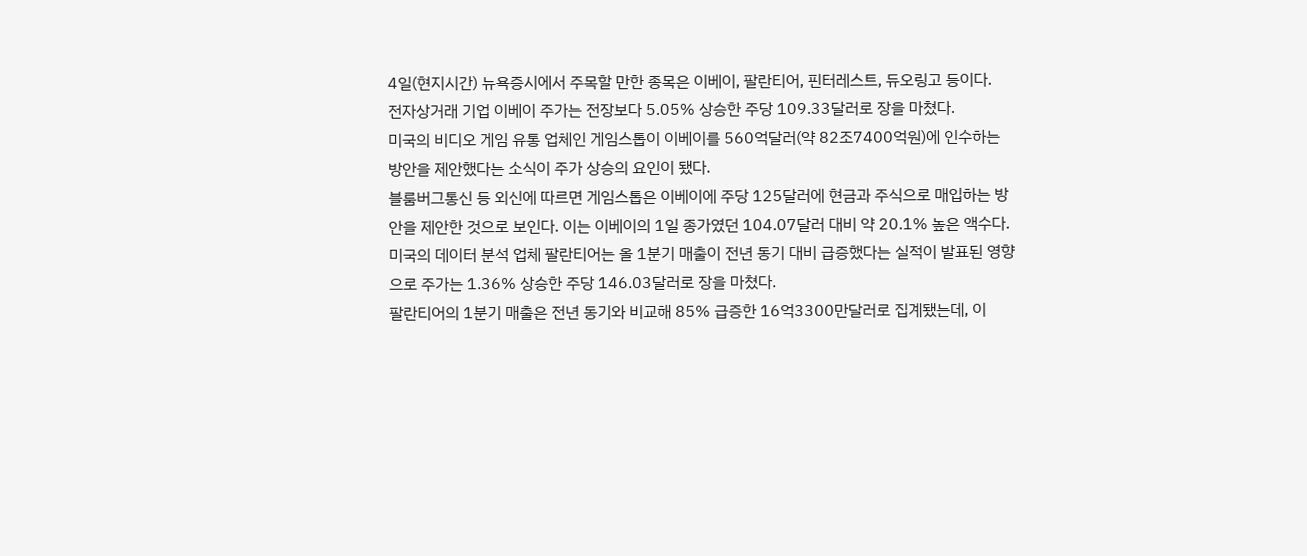4일(현지시간) 뉴욕증시에서 주목할 만한 종목은 이베이, 팔란티어, 핀터레스트, 듀오링고 등이다.
전자상거래 기업 이베이 주가는 전장보다 5.05% 상승한 주당 109.33달러로 장을 마쳤다.
미국의 비디오 게임 유통 업체인 게임스톱이 이베이를 560억달러(약 82조7400억원)에 인수하는 방안을 제안했다는 소식이 주가 상승의 요인이 됐다.
블룸버그통신 등 외신에 따르면 게임스톱은 이베이에 주당 125달러에 현금과 주식으로 매입하는 방안을 제안한 것으로 보인다. 이는 이베이의 1일 종가였던 104.07달러 대비 약 20.1% 높은 액수다.
미국의 데이터 분석 업체 팔란티어는 올 1분기 매출이 전년 동기 대비 급증했다는 실적이 발표된 영향으로 주가는 1.36% 상승한 주당 146.03달러로 장을 마쳤다.
팔란티어의 1분기 매출은 전년 동기와 비교해 85% 급증한 16억3300만달러로 집계됐는데, 이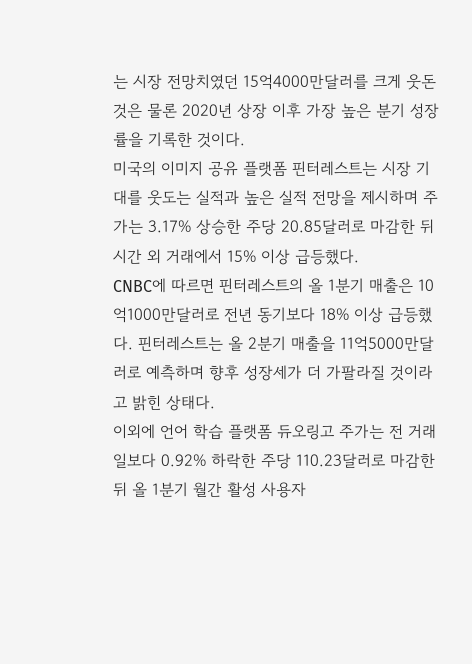는 시장 전망치였던 15억4000만달러를 크게 웃돈 것은 물론 2020년 상장 이후 가장 높은 분기 성장률을 기록한 것이다.
미국의 이미지 공유 플랫폼 핀터레스트는 시장 기대를 웃도는 실적과 높은 실적 전망을 제시하며 주가는 3.17% 상승한 주당 20.85달러로 마감한 뒤 시간 외 거래에서 15% 이상 급등했다.
CNBC에 따르면 핀터레스트의 올 1분기 매출은 10억1000만달러로 전년 동기보다 18% 이상 급등했다. 핀터레스트는 올 2분기 매출을 11억5000만달러로 예측하며 향후 성장세가 더 가팔라질 것이라고 밝힌 상태다.
이외에 언어 학습 플랫폼 듀오링고 주가는 전 거래일보다 0.92% 하락한 주당 110.23달러로 마감한 뒤 올 1분기 월간 활성 사용자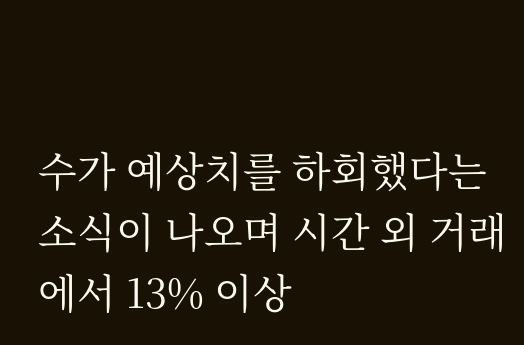수가 예상치를 하회했다는 소식이 나오며 시간 외 거래에서 13% 이상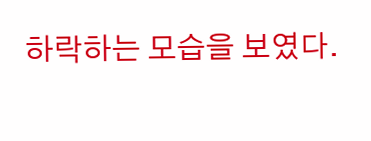하락하는 모습을 보였다.